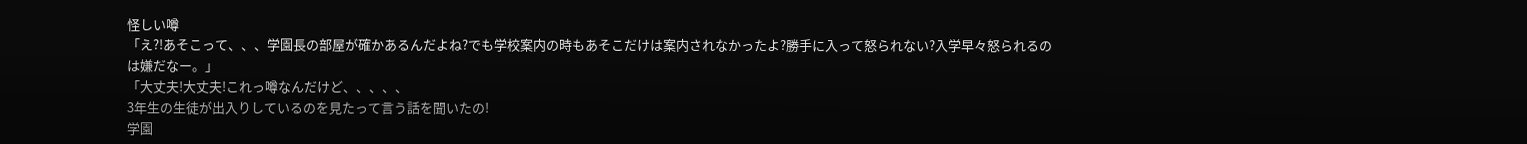怪しい噂
「え?!あそこって、、、学園長の部屋が確かあるんだよね?でも学校案内の時もあそこだけは案内されなかったよ?勝手に入って怒られない?入学早々怒られるのは嫌だなー。」
「大丈夫!大丈夫!これっ噂なんだけど、、、、、
3年生の生徒が出入りしているのを見たって言う話を聞いたの!
学園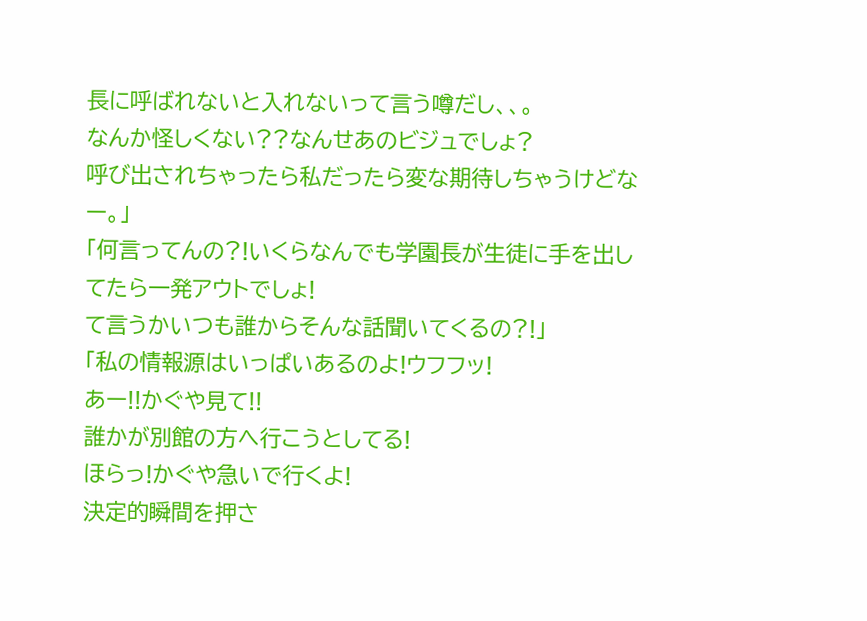長に呼ばれないと入れないって言う噂だし、、。
なんか怪しくない??なんせあのビジュでしょ?
呼び出されちゃったら私だったら変な期待しちゃうけどなー。」
「何言ってんの?!いくらなんでも学園長が生徒に手を出してたら一発アウトでしょ!
て言うかいつも誰からそんな話聞いてくるの?!」
「私の情報源はいっぱいあるのよ!ウフフッ!
あー!!かぐや見て!!
誰かが別館の方へ行こうとしてる!
ほらっ!かぐや急いで行くよ!
決定的瞬間を押さ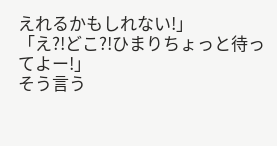えれるかもしれない!」
「え?!どこ?!ひまりちょっと待ってよー!」
そう言う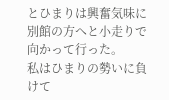とひまりは興奮気味に別館の方へと小走りで向かって行った。
私はひまりの勢いに負けて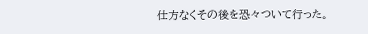仕方なくその後を恐々ついて行った。